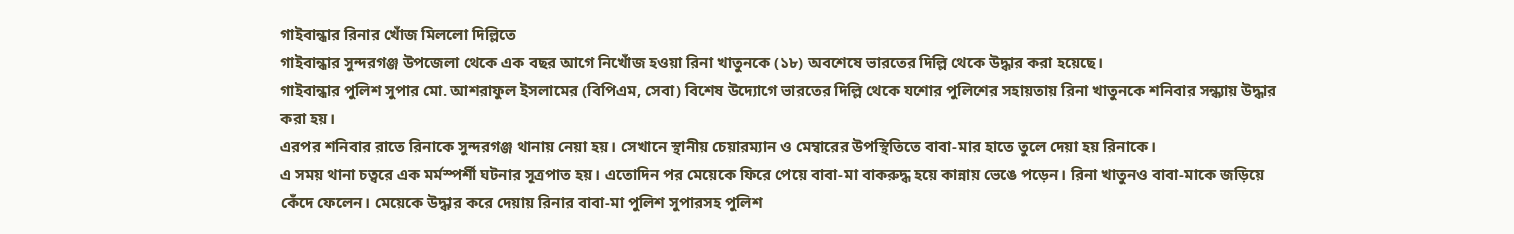গাইবান্ধার রিনার খোঁজ মিললো দিল্লিতে
গাইবান্ধার সুন্দরগঞ্জ উপজেলা থেকে এক বছর আগে নিখোঁজ হওয়া রিনা খাতুনকে (১৮) অবশেষে ভারতের দিল্লি থেকে উদ্ধার করা হয়েছে।
গাইবান্ধার পুলিশ সুপার মো. আশরাফুল ইসলামের (বিপিএম, সেবা) বিশেষ উদ্যোগে ভারতের দিল্লি থেকে যশোর পুলিশের সহায়তায় রিনা খাতুনকে শনিবার সন্ধ্যায় উদ্ধার করা হয়।
এরপর শনিবার রাতে রিনাকে সুন্দরগঞ্জ থানায় নেয়া হয়। সেখানে স্থানীয় চেয়ারম্যান ও মেম্বারের উপস্থিতিতে বাবা-মার হাতে তুলে দেয়া হয় রিনাকে।
এ সময় থানা চত্বরে এক মর্মস্পর্শী ঘটনার সূত্রপাত হয়। এতোদিন পর মেয়েকে ফিরে পেয়ে বাবা-মা বাকরুদ্ধ হয়ে কান্নায় ভেঙে পড়েন। রিনা খাতুনও বাবা-মাকে জড়িয়ে কেঁদে ফেলেন। মেয়েকে উদ্ধার করে দেয়ায় রিনার বাবা-মা পুলিশ সুপারসহ পুলিশ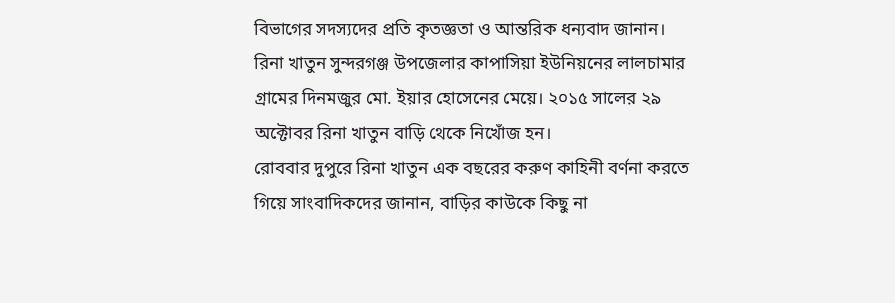বিভাগের সদস্যদের প্রতি কৃতজ্ঞতা ও আন্তরিক ধন্যবাদ জানান।
রিনা খাতুন সুন্দরগঞ্জ উপজেলার কাপাসিয়া ইউনিয়নের লালচামার গ্রামের দিনমজুর মো. ইয়ার হোসেনের মেয়ে। ২০১৫ সালের ২৯ অক্টোবর রিনা খাতুন বাড়ি থেকে নিখোঁজ হন।
রোববার দুপুরে রিনা খাতুন এক বছরের করুণ কাহিনী বর্ণনা করতে গিয়ে সাংবাদিকদের জানান, বাড়ির কাউকে কিছু না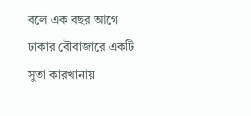বলে এক বছর আগে ঢাকার বৌবাজারে একটি সুতা কারখানায়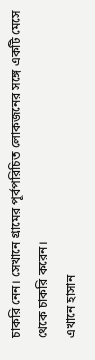চাকরি নেন। সেখানে গ্রামের পূর্বপরিচিত লোকজনের সঙ্গে একটি মেসে থেকে চাকরি করেন।
এখানে হাসান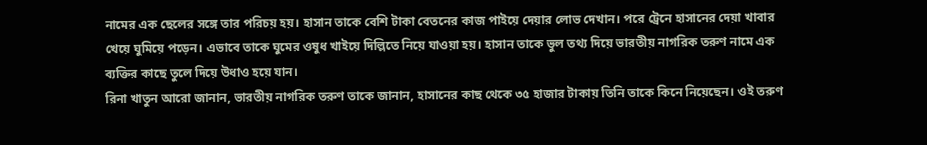নামের এক ছেলের সঙ্গে তার পরিচয় হয়। হাসান তাকে বেশি টাকা বেতনের কাজ পাইয়ে দেয়ার লোভ দেখান। পরে ট্রেনে হাসানের দেয়া খাবার খেয়ে ঘুমিয়ে পড়েন। এভাবে তাকে ঘুমের ওষুধ খাইয়ে দিল্লিতে নিয়ে যাওয়া হয়। হাসান তাকে ভুল তথ্য দিয়ে ভারতীয় নাগরিক তরুণ নামে এক ব্যক্তির কাছে তুলে দিয়ে উধাও হয়ে যান।
রিনা খাতুন আরো জানান, ভারতীয় নাগরিক তরুণ তাকে জানান, হাসানের কাছ থেকে ৩৫ হাজার টাকায় তিনি তাকে কিনে নিয়েছেন। ওই তরুণ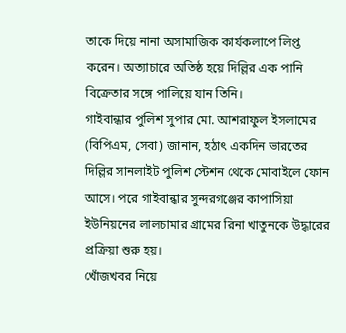তাকে দিয়ে নানা অসামাজিক কার্যকলাপে লিপ্ত করেন। অত্যাচারে অতিষ্ঠ হয়ে দিল্লির এক পানি বিক্রেতার সঙ্গে পালিয়ে যান তিনি।
গাইবান্ধার পুলিশ সুপার মো. আশরাফুল ইসলামের (বিপিএম, সেবা) জানান, হঠাৎ একদিন ভারতের দিল্লির সানলাইট পুলিশ স্টেশন থেকে মোবাইলে ফোন আসে। পরে গাইবান্ধার সুন্দরগঞ্জের কাপাসিয়া ইউনিয়নের লালচামার গ্রামের রিনা খাতুনকে উদ্ধারের প্রক্রিয়া শুরু হয়।
খোঁজখবর নিয়ে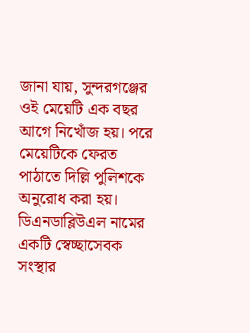জানা যায়, সুন্দরগঞ্জের ওই মেয়েটি এক বছর আগে নিখোঁজ হয়। পরে মেয়েটিকে ফেরত পাঠাতে দিল্লি পুলিশকে অনুরোধ করা হয়। ডিএনডাব্লিউএল নামের একটি স্বেচ্ছাসেবক সংস্থার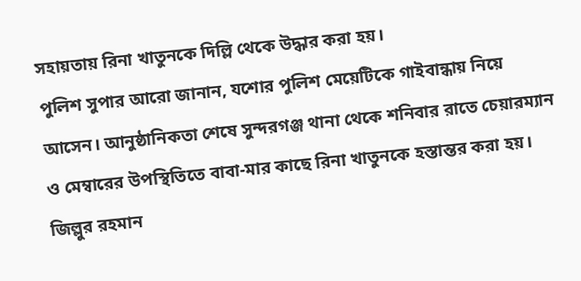সহায়তায় রিনা খাতুনকে দিল্লি থেকে উদ্ধার করা হয়।
পুলিশ সুপার আরো জানান, যশোর পুলিশ মেয়েটিকে গাইবান্ধায় নিয়ে আসেন। আনুষ্ঠানিকতা শেষে সুন্দরগঞ্জ থানা থেকে শনিবার রাতে চেয়ারম্যান ও মেম্বারের উপস্থিতিতে বাবা-মার কাছে রিনা খাতুনকে হস্তান্তর করা হয়।
জিল্লুর রহমান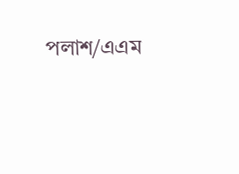পলাশ/এএম